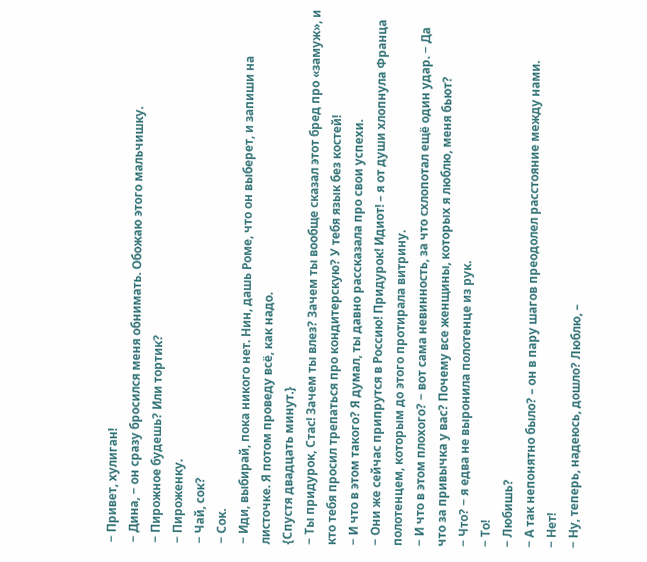− Привет, хулиган!
− Дина, − он сразу бросился меня обнимать. Обожаю этого мальчишку.
− Пирожное будешь? Или тортик?
− Пироженку.
− Чай, сок?
− Сок.
− Иди, выбирай, пока никого нет. Нин, дашь Роме, что он выберет, и запиши на листочке. Я потом проведу всё, как надо.
{Спустя двадцать минут.}
− Ты придурок, Стас! Зачем ты влез? Зачем ты вообще сказал этот бред про «замуж», и кто тебя просил трепаться про кондитерскую? У тебя язык без костей!
− И что в этом такого? Я думал, ты давно рассказала про свои успехи.
− Они же сейчас припрутся в Россию! Придурок! Идиот! – я от души хлопнула Франца полотенцем, которым до этого протирала витрину.
− И что в этом плохого? − вот сама невинность, за что схлопотал ещё один удар. − Да что за привычка у вас? Почему все женщины, которых я люблю, меня бьют?
− Что? − я едва не выронила полотенце из рук.
− То!
− Любишь?
− А так непонятно было? – он в пару шагов преодолел расстояние между нами.
− Нет!
− Ну, теперь, надеюсь, дошло? Люблю, –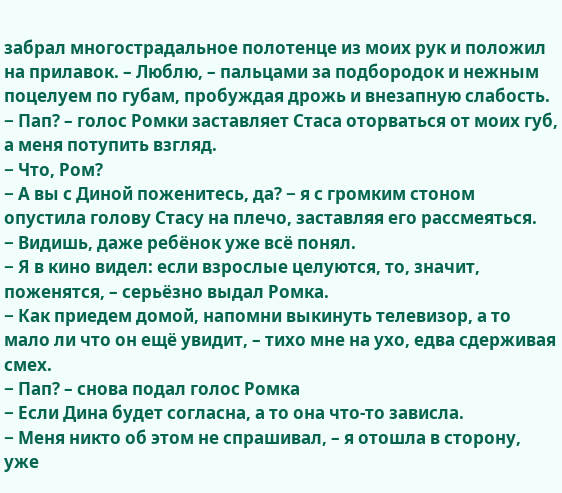забрал многострадальное полотенце из моих рук и положил на прилавок. – Люблю, – пальцами за подбородок и нежным поцелуем по губам, пробуждая дрожь и внезапную слабость.
− Пап? – голос Ромки заставляет Стаса оторваться от моих губ, а меня потупить взгляд.
− Что, Ром?
− А вы с Диной поженитесь, да? − я с громким стоном опустила голову Стасу на плечо, заставляя его рассмеяться.
− Видишь, даже ребёнок уже всё понял.
− Я в кино видел: если взрослые целуются, то, значит, поженятся, – серьёзно выдал Ромка.
− Как приедем домой, напомни выкинуть телевизор, а то мало ли что он ещё увидит, – тихо мне на ухо, едва сдерживая смех.
− Пап? – снова подал голос Ромка
− Если Дина будет согласна, а то она что-то зависла.
− Меня никто об этом не спрашивал, – я отошла в сторону, уже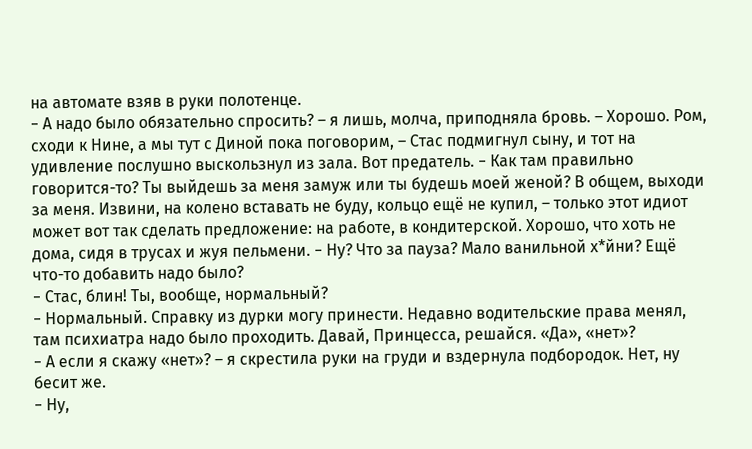на автомате взяв в руки полотенце.
− А надо было обязательно спросить? – я лишь, молча, приподняла бровь. – Хорошо. Ром, сходи к Нине, а мы тут с Диной пока поговорим, – Стас подмигнул сыну, и тот на удивление послушно выскользнул из зала. Вот предатель. − Как там правильно говорится-то? Ты выйдешь за меня замуж или ты будешь моей женой? В общем, выходи за меня. Извини, на колено вставать не буду, кольцо ещё не купил, – только этот идиот может вот так сделать предложение: на работе, в кондитерской. Хорошо, что хоть не дома, сидя в трусах и жуя пельмени. − Ну? Что за пауза? Мало ванильной х*йни? Ещё что-то добавить надо было?
− Стас, блин! Ты, вообще, нормальный?
− Нормальный. Справку из дурки могу принести. Недавно водительские права менял, там психиатра надо было проходить. Давай, Принцесса, решайся. «Да», «нет»?
− А если я скажу «нет»? – я скрестила руки на груди и вздернула подбородок. Нет, ну бесит же.
− Ну,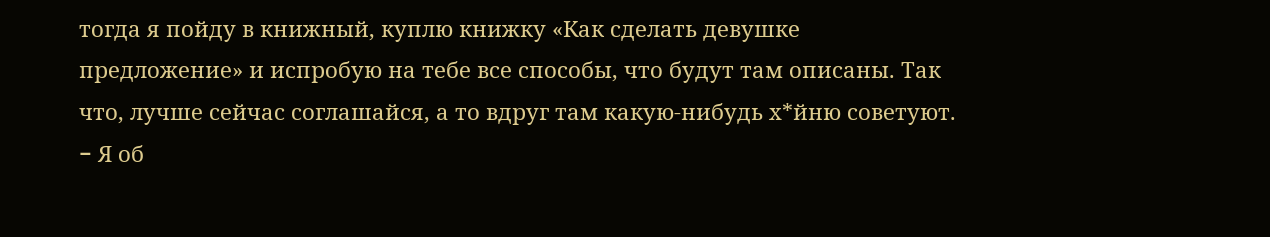тогда я пойду в книжный, куплю книжку «Как сделать девушке предложение» и испробую на тебе все способы, что будут там описаны. Так что, лучше сейчас соглашайся, а то вдруг там какую-нибудь х*йню советуют.
− Я об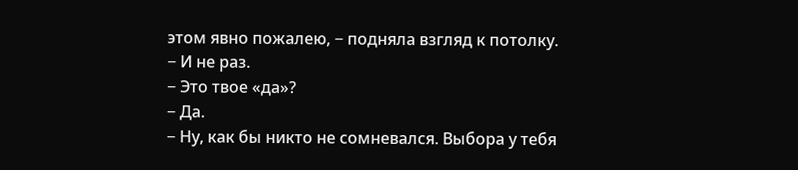этом явно пожалею, − подняла взгляд к потолку. − И не раз.
− Это твое «да»?
− Да.
− Ну, как бы никто не сомневался. Выбора у тебя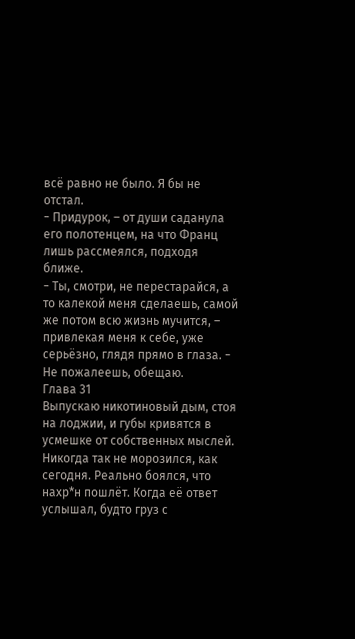всё равно не было. Я бы не отстал.
− Придурок, – от души саданула его полотенцем, на что Франц лишь рассмеялся, подходя ближе.
− Ты, смотри, не перестарайся, а то калекой меня сделаешь, самой же потом всю жизнь мучится, – привлекая меня к себе, уже серьёзно, глядя прямо в глаза. − Не пожалеешь, обещаю.
Глава 31
Выпускаю никотиновый дым, стоя на лоджии, и губы кривятся в усмешке от собственных мыслей. Никогда так не морозился, как сегодня. Реально боялся, что нахр*н пошлёт. Когда её ответ услышал, будто груз с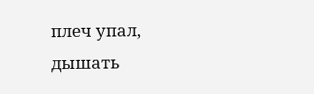плеч упал, дышать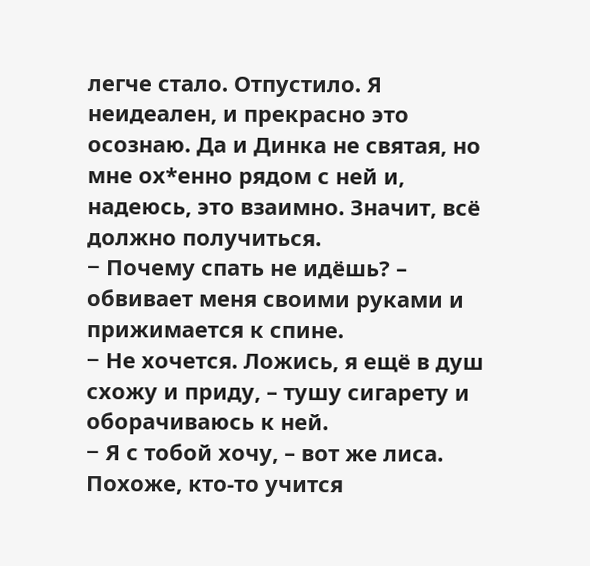легче стало. Отпустило. Я неидеален, и прекрасно это осознаю. Да и Динка не святая, но мне ох*енно рядом с ней и, надеюсь, это взаимно. Значит, всё должно получиться.
− Почему спать не идёшь? – обвивает меня своими руками и прижимается к спине.
− Не хочется. Ложись, я ещё в душ схожу и приду, – тушу сигарету и оборачиваюсь к ней.
− Я с тобой хочу, – вот же лиса. Похоже, кто-то учится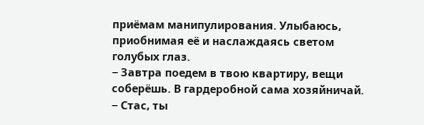приёмам манипулирования. Улыбаюсь, приобнимая её и наслаждаясь светом голубых глаз.
− Завтра поедем в твою квартиру, вещи соберёшь. В гардеробной сама хозяйничай.
− Стас, ты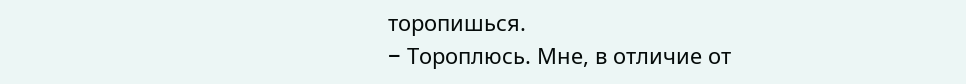торопишься.
− Тороплюсь. Мне, в отличие от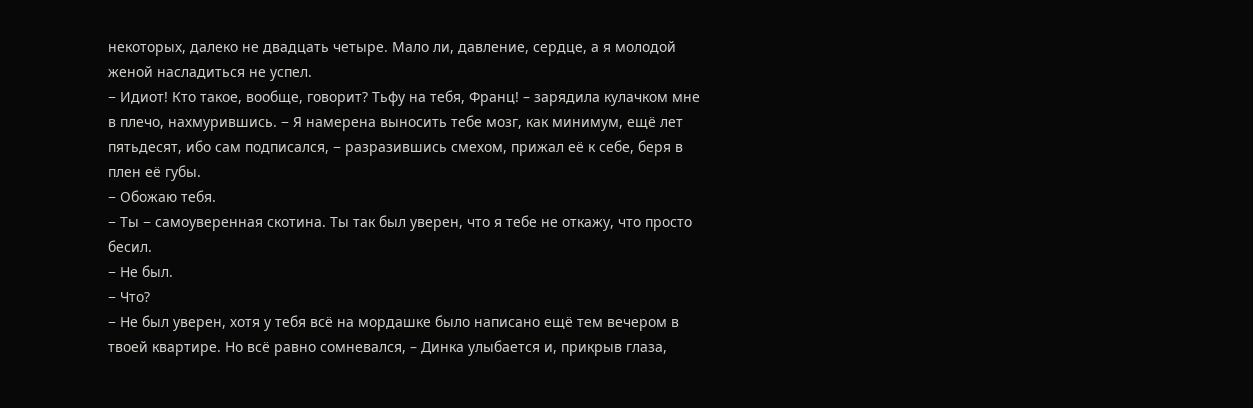некоторых, далеко не двадцать четыре. Мало ли, давление, сердце, а я молодой женой насладиться не успел.
− Идиот! Кто такое, вообще, говорит? Тьфу на тебя, Франц! – зарядила кулачком мне в плечо, нахмурившись. − Я намерена выносить тебе мозг, как минимум, ещё лет пятьдесят, ибо сам подписался, − разразившись смехом, прижал её к себе, беря в плен её губы.
− Обожаю тебя.
− Ты − самоуверенная скотина. Ты так был уверен, что я тебе не откажу, что просто бесил.
− Не был.
− Что?
− Не был уверен, хотя у тебя всё на мордашке было написано ещё тем вечером в твоей квартире. Но всё равно сомневался, – Динка улыбается и, прикрыв глаза,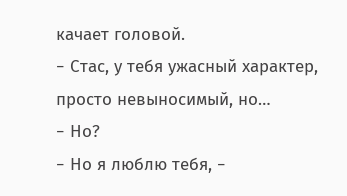качает головой.
− Стас, у тебя ужасный характер, просто невыносимый, но…
− Но?
− Но я люблю тебя, −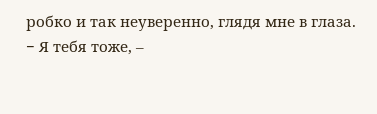робко и так неуверенно, глядя мне в глаза.
− Я тебя тоже, –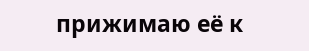прижимаю её к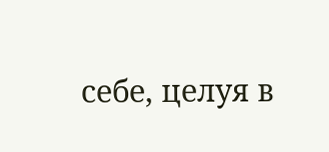себе, целуя в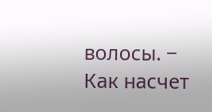волосы. − Как насчет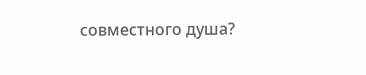совместного душа?